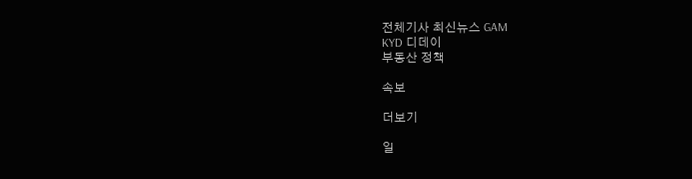전체기사 최신뉴스 GAM
KYD 디데이
부동산 정책

속보

더보기

일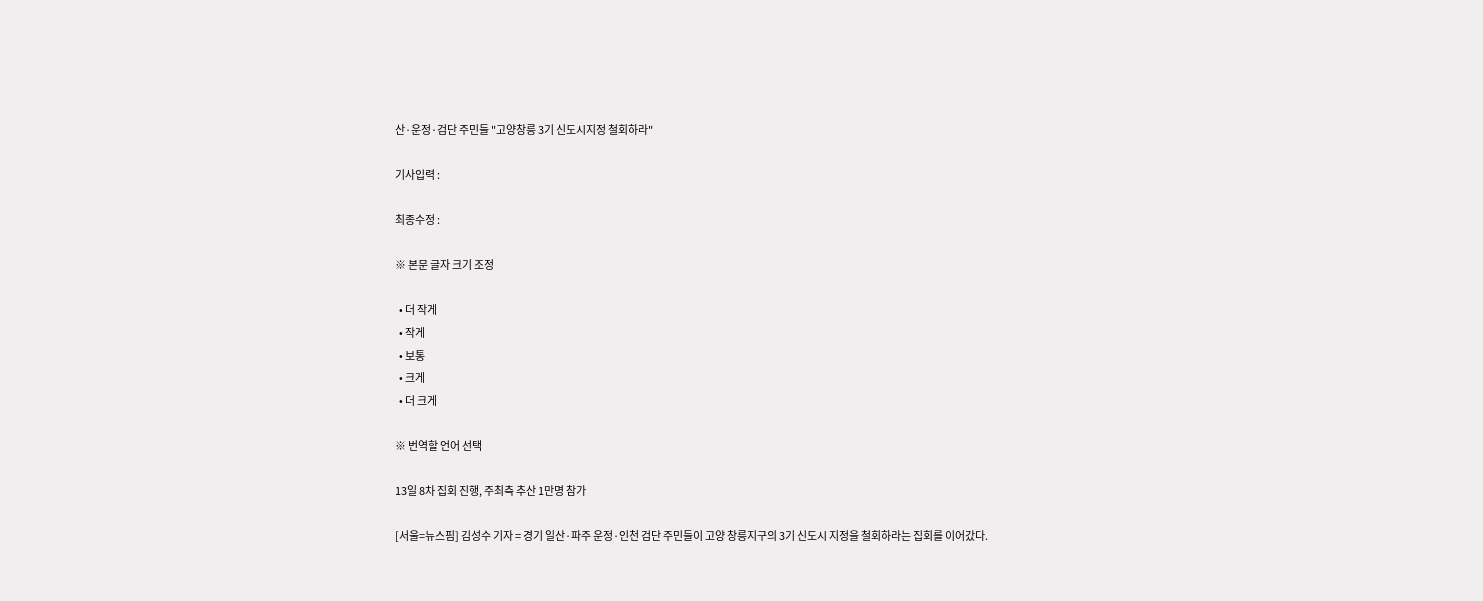산·운정·검단 주민들 "고양창릉 3기 신도시지정 철회하라"

기사입력 :

최종수정 :

※ 본문 글자 크기 조정

  • 더 작게
  • 작게
  • 보통
  • 크게
  • 더 크게

※ 번역할 언어 선택

13일 8차 집회 진행, 주최측 추산 1만명 참가

[서울=뉴스핌] 김성수 기자 = 경기 일산·파주 운정·인천 검단 주민들이 고양 창릉지구의 3기 신도시 지정을 철회하라는 집회를 이어갔다.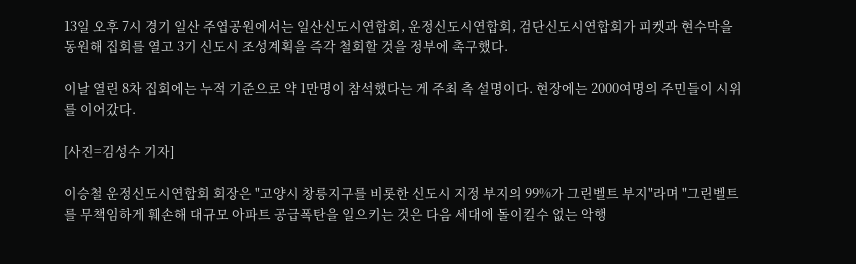13일 오후 7시 경기 일산 주엽공원에서는 일산신도시연합회, 운정신도시연합회, 검단신도시연합회가 피켓과 현수막을 동원해 집회를 열고 3기 신도시 조성계획을 즉각 철회할 것을 정부에 촉구했다.

이날 열린 8차 집회에는 누적 기준으로 약 1만명이 참석했다는 게 주최 측 설명이다. 현장에는 2000여명의 주민들이 시위를 이어갔다.

[사진=김성수 기자]

이승철 운정신도시연합회 회장은 "고양시 창릉지구를 비롯한 신도시 지정 부지의 99%가 그린벨트 부지"라며 "그린벨트를 무책임하게 훼손해 대규모 아파트 공급폭탄을 일으키는 것은 다음 세대에 돌이킬수 없는 악행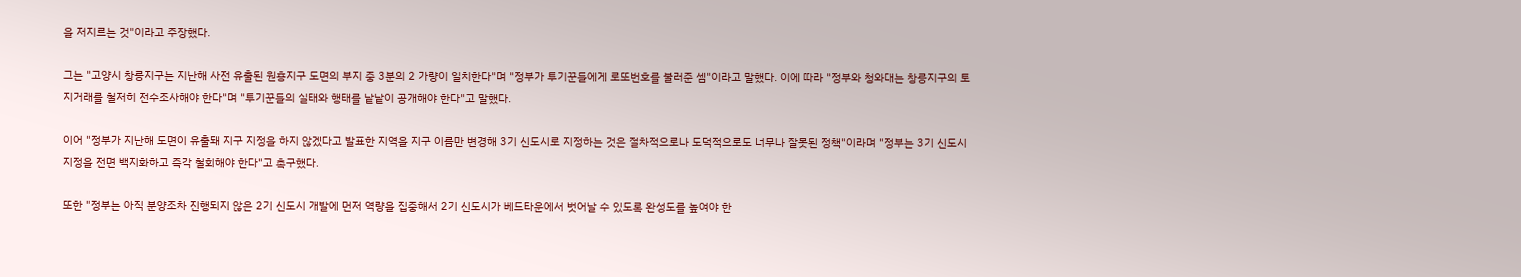을 저지르는 것"이라고 주장했다.

그는 "고양시 창릉지구는 지난해 사전 유출된 원흥지구 도면의 부지 중 3분의 2 가량이 일치한다"며 "정부가 투기꾼들에게 로또번호를 불러준 셈"이라고 말했다. 이에 따라 "정부와 청와대는 창릉지구의 토지거래를 철저히 전수조사해야 한다"며 "투기꾼들의 실태와 행태를 낱낱이 공개해야 한다"고 말했다.

이어 "정부가 지난해 도면이 유출돼 지구 지정을 하지 않겠다고 발표한 지역을 지구 이름만 변경해 3기 신도시로 지정하는 것은 절차적으로나 도덕적으로도 너무나 잘못된 정책"이라며 "정부는 3기 신도시 지정을 전면 백지화하고 즉각 철회해야 한다"고 촉구했다.

또한 "정부는 아직 분양조차 진행되지 않은 2기 신도시 개발에 먼저 역량을 집중해서 2기 신도시가 베드타운에서 벗어날 수 있도록 완성도를 높여야 한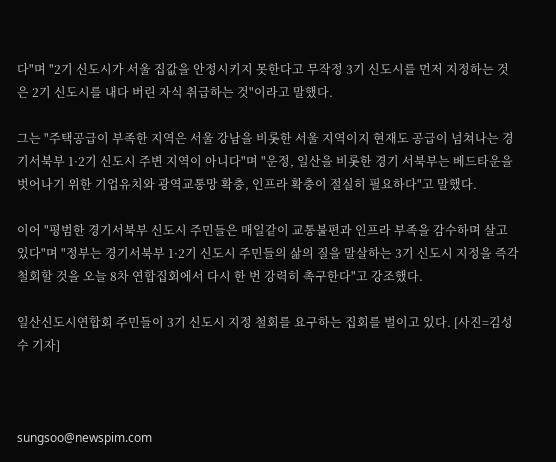다"며 "2기 신도시가 서울 집값을 안정시키지 못한다고 무작정 3기 신도시를 먼저 지정하는 것은 2기 신도시를 내다 버린 자식 취급하는 것"이라고 말했다.

그는 "주택공급이 부족한 지역은 서울 강남을 비롯한 서울 지역이지 현재도 공급이 넘쳐나는 경기서북부 1·2기 신도시 주변 지역이 아니다"며 "운정, 일산을 비롯한 경기 서북부는 베드타운을 벗어나기 위한 기업유치와 광역교통망 확충, 인프라 확충이 절실히 필요하다"고 말했다.

이어 "평범한 경기서북부 신도시 주민들은 매일같이 교통불편과 인프라 부족을 감수하며 살고 있다"며 "정부는 경기서북부 1·2기 신도시 주민들의 삶의 질을 말살하는 3기 신도시 지정을 즉각 철회할 것을 오늘 8차 연합집회에서 다시 한 번 강력히 촉구한다"고 강조했다.

일산신도시연합회 주민들이 3기 신도시 지정 철회를 요구하는 집회를 벌이고 있다. [사진=김성수 기자]



sungsoo@newspim.com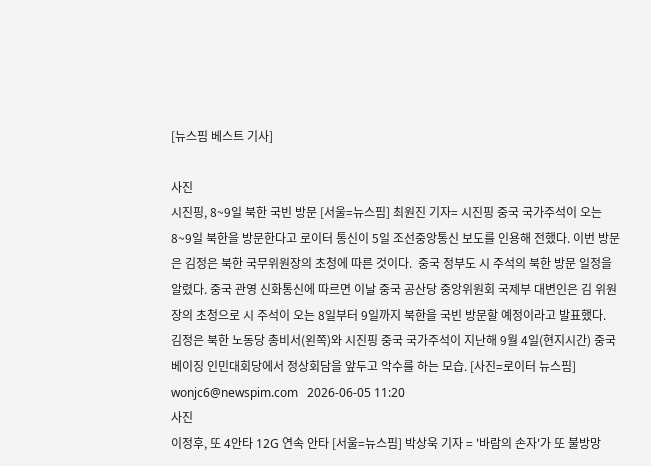[뉴스핌 베스트 기사]

사진
시진핑, 8~9일 북한 국빈 방문 [서울=뉴스핌] 최원진 기자= 시진핑 중국 국가주석이 오는 8~9일 북한을 방문한다고 로이터 통신이 5일 조선중앙통신 보도를 인용해 전했다. 이번 방문은 김정은 북한 국무위원장의 초청에 따른 것이다.  중국 정부도 시 주석의 북한 방문 일정을 알렸다. 중국 관영 신화통신에 따르면 이날 중국 공산당 중앙위원회 국제부 대변인은 김 위원장의 초청으로 시 주석이 오는 8일부터 9일까지 북한을 국빈 방문할 예정이라고 발표했다.  김정은 북한 노동당 총비서(왼쪽)와 시진핑 중국 국가주석이 지난해 9월 4일(현지시간) 중국 베이징 인민대회당에서 정상회담을 앞두고 악수를 하는 모습. [사진=로이터 뉴스핌] wonjc6@newspim.com   2026-06-05 11:20
사진
이정후, 또 4안타 12G 연속 안타 [서울=뉴스핌] 박상욱 기자 = '바람의 손자'가 또 불방망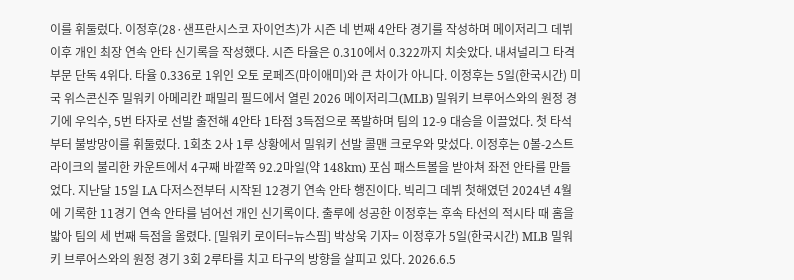이를 휘둘렀다. 이정후(28·샌프란시스코 자이언츠)가 시즌 네 번째 4안타 경기를 작성하며 메이저리그 데뷔 이후 개인 최장 연속 안타 신기록을 작성했다. 시즌 타율은 0.310에서 0.322까지 치솟았다. 내셔널리그 타격 부문 단독 4위다. 타율 0.336로 1위인 오토 로페즈(마이애미)와 큰 차이가 아니다. 이정후는 5일(한국시간) 미국 위스콘신주 밀워키 아메리칸 패밀리 필드에서 열린 2026 메이저리그(MLB) 밀워키 브루어스와의 원정 경기에 우익수, 5번 타자로 선발 출전해 4안타 1타점 3득점으로 폭발하며 팀의 12-9 대승을 이끌었다. 첫 타석부터 불방망이를 휘둘렀다. 1회초 2사 1루 상황에서 밀워키 선발 콜맨 크로우와 맞섰다. 이정후는 0볼-2스트라이크의 불리한 카운트에서 4구째 바깥쪽 92.2마일(약 148km) 포심 패스트볼을 받아쳐 좌전 안타를 만들었다. 지난달 15일 LA 다저스전부터 시작된 12경기 연속 안타 행진이다. 빅리그 데뷔 첫해였던 2024년 4월에 기록한 11경기 연속 안타를 넘어선 개인 신기록이다. 출루에 성공한 이정후는 후속 타선의 적시타 때 홈을 밟아 팀의 세 번째 득점을 올렸다. [밀워키 로이터=뉴스핌] 박상욱 기자= 이정후가 5일(한국시간) MLB 밀워키 브루어스와의 원정 경기 3회 2루타를 치고 타구의 방향을 살피고 있다. 2026.6.5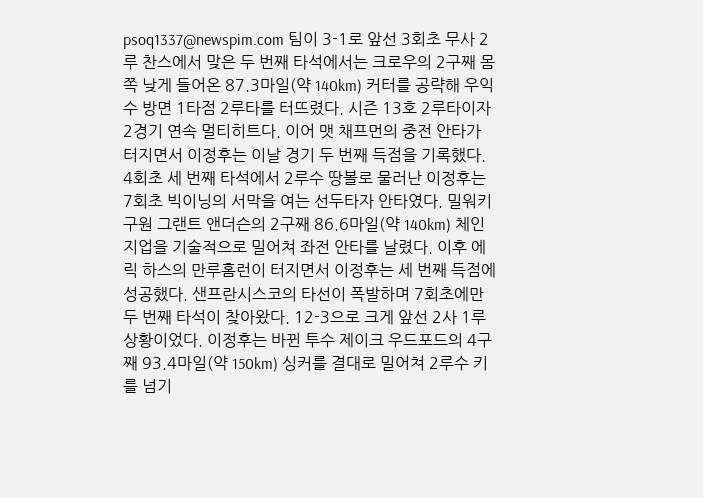psoq1337@newspim.com 팀이 3-1로 앞선 3회초 무사 2루 찬스에서 맞은 두 번째 타석에서는 크로우의 2구째 몸쪽 낮게 들어온 87.3마일(약 140km) 커터를 공략해 우익수 방면 1타점 2루타를 터뜨렸다. 시즌 13호 2루타이자 2경기 연속 멀티히트다. 이어 맷 채프먼의 중전 안타가 터지면서 이정후는 이날 경기 두 번째 득점을 기록했다. 4회초 세 번째 타석에서 2루수 땅볼로 물러난 이정후는 7회초 빅이닝의 서막을 여는 선두타자 안타였다. 밀워키 구원 그랜트 앤더슨의 2구째 86.6마일(약 140km) 체인지업을 기술적으로 밀어쳐 좌전 안타를 날렸다. 이후 에릭 하스의 만루홈런이 터지면서 이정후는 세 번째 득점에 성공했다. 샌프란시스코의 타선이 폭발하며 7회초에만 두 번째 타석이 찾아왔다. 12-3으로 크게 앞선 2사 1루 상황이었다. 이정후는 바뀐 투수 제이크 우드포드의 4구째 93.4마일(약 150km) 싱커를 결대로 밀어쳐 2루수 키를 넘기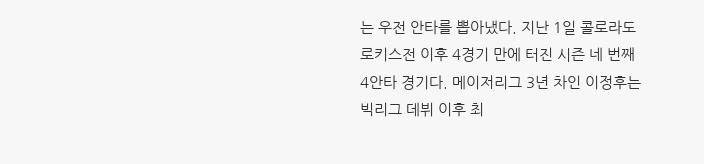는 우전 안타를 뽑아냈다. 지난 1일 콜로라도 로키스전 이후 4경기 만에 터진 시즌 네 번째 4안타 경기다. 메이저리그 3년 차인 이정후는 빅리그 데뷔 이후 최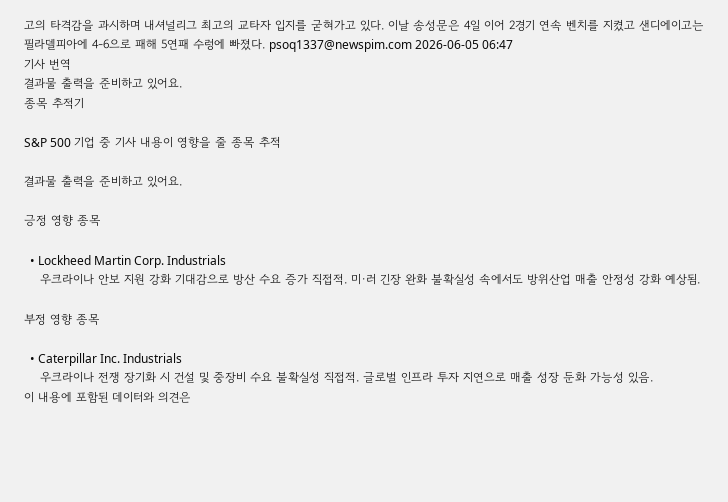고의 타격감을 과시하며 내셔널리그 최고의 교타자 입지를 굳혀가고 있다. 이날 송성문은 4일 이어 2경기 연속 벤치를 지켰고 샌디에이고는 필라델피아에 4-6으로 패해 5연패 수렁에 빠졌다. psoq1337@newspim.com 2026-06-05 06:47
기사 번역
결과물 출력을 준비하고 있어요.
종목 추적기

S&P 500 기업 중 기사 내용이 영향을 줄 종목 추적

결과물 출력을 준비하고 있어요.

긍정 영향 종목

  • Lockheed Martin Corp. Industrials
    우크라이나 안보 지원 강화 기대감으로 방산 수요 증가 직접적. 미·러 긴장 완화 불확실성 속에서도 방위산업 매출 안정성 강화 예상됨.

부정 영향 종목

  • Caterpillar Inc. Industrials
    우크라이나 전쟁 장기화 시 건설 및 중장비 수요 불확실성 직접적. 글로벌 인프라 투자 지연으로 매출 성장 둔화 가능성 있음.
이 내용에 포함된 데이터와 의견은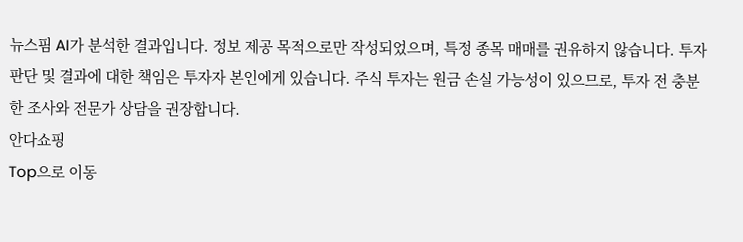뉴스핌 AI가 분석한 결과입니다. 정보 제공 목적으로만 작성되었으며, 특정 종목 매매를 권유하지 않습니다. 투자 판단 및 결과에 대한 책임은 투자자 본인에게 있습니다. 주식 투자는 원금 손실 가능성이 있으므로, 투자 전 충분한 조사와 전문가 상담을 권장합니다.
안다쇼핑
Top으로 이동